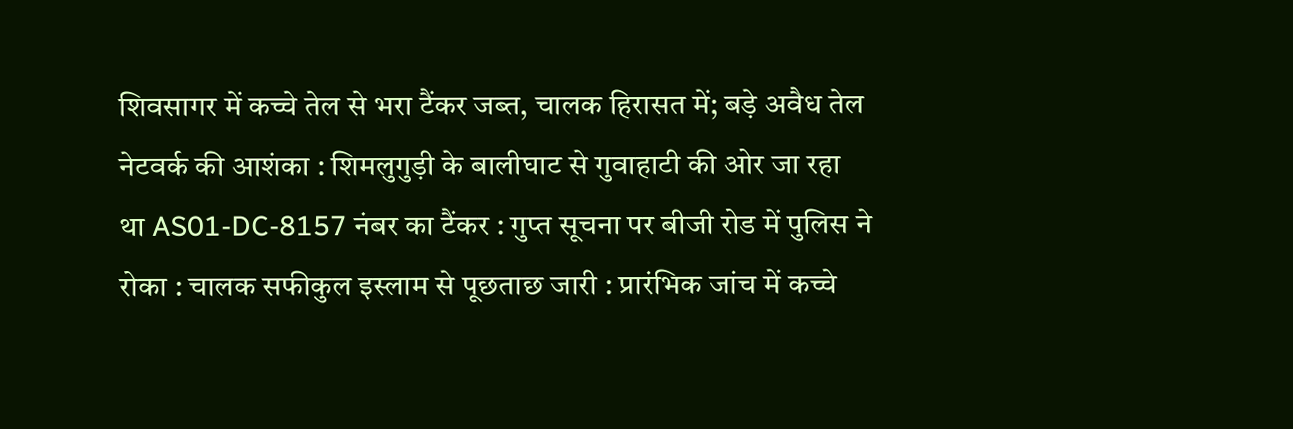शिवसागर में कच्चे तेल से भरा टैंकर जब्त, चालक हिरासत में; बड़े अवैध तेल नेटवर्क की आशंका : शिमलुगुड़ी के बालीघाट से गुवाहाटी की ओर जा रहा था AS01-DC-8157 नंबर का टैंकर : गुप्त सूचना पर बीजी रोड में पुलिस ने रोका : चालक सफीकुल इस्लाम से पूछताछ जारी : प्रारंभिक जांच में कच्चे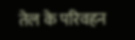तेल के परिवहन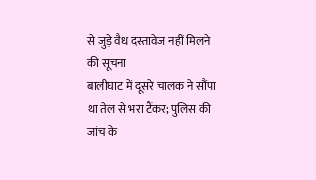से जुड़े वैध दस्तावेज नहीं मिलने की सूचना
बालीघाट में दूसरे चालक ने सौंपा था तेल से भरा टैंकर; पुलिस की जांच के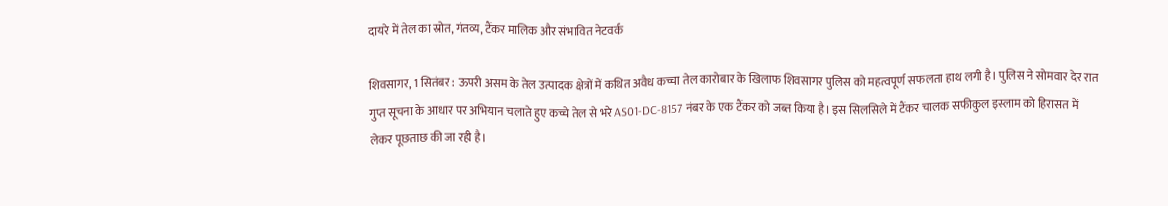दायरे में तेल का स्रोत, गंतव्य, टैंकर मालिक और संभावित नेटवर्क

शिवसागर, 1 सितंबर : ऊपरी असम के तेल उत्पादक क्षेत्रों में कथित अवैध कच्चा तेल कारोबार के खिलाफ शिवसागर पुलिस को महत्वपूर्ण सफलता हाथ लगी है। पुलिस ने सोमवार देर रात गुप्त सूचना के आधार पर अभियान चलाते हुए कच्चे तेल से भरे AS01-DC-8157 नंबर के एक टैंकर को जब्त किया है। इस सिलसिले में टैंकर चालक सफीकुल इस्लाम को हिरासत में लेकर पूछताछ की जा रही है।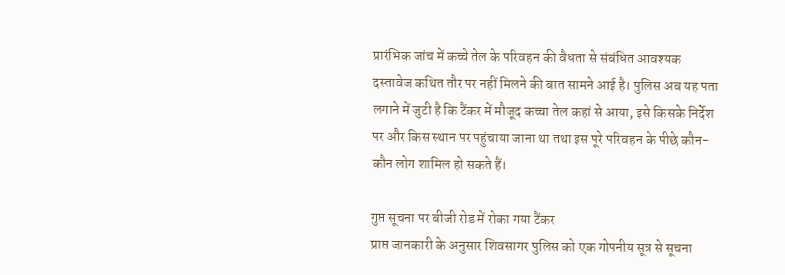प्रारंभिक जांच में कच्चे तेल के परिवहन की वैधता से संबंधित आवश्यक दस्तावेज कथित तौर पर नहीं मिलने की बात सामने आई है। पुलिस अब यह पता लगाने में जुटी है कि टैंकर में मौजूद कच्चा तेल कहां से आया, इसे किसके निर्देश पर और किस स्थान पर पहुंचाया जाना था तथा इस पूरे परिवहन के पीछे कौन-कौन लोग शामिल हो सकते हैं।

गुप्त सूचना पर बीजी रोड में रोका गया टैंकर
प्राप्त जानकारी के अनुसार शिवसागर पुलिस को एक गोपनीय सूत्र से सूचना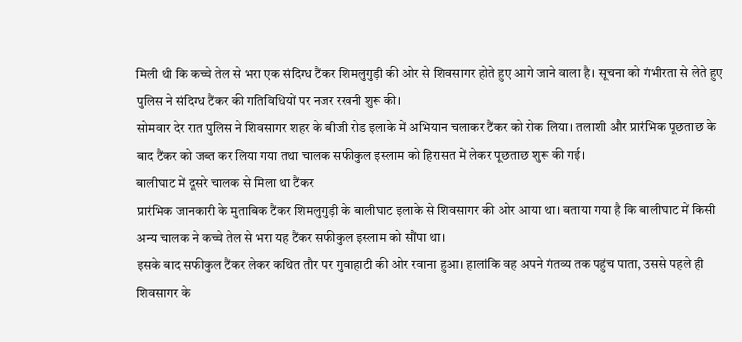मिली थी कि कच्चे तेल से भरा एक संदिग्ध टैंकर शिमलुगुड़ी की ओर से शिवसागर होते हुए आगे जाने वाला है। सूचना को गंभीरता से लेते हुए पुलिस ने संदिग्ध टैंकर की गतिविधियों पर नजर रखनी शुरू की।
सोमवार देर रात पुलिस ने शिवसागर शहर के बीजी रोड इलाके में अभियान चलाकर टैंकर को रोक लिया। तलाशी और प्रारंभिक पूछताछ के बाद टैंकर को जब्त कर लिया गया तथा चालक सफीकुल इस्लाम को हिरासत में लेकर पूछताछ शुरू की गई।
बालीघाट में दूसरे चालक से मिला था टैंकर
प्रारंभिक जानकारी के मुताबिक टैंकर शिमलुगुड़ी के बालीघाट इलाके से शिवसागर की ओर आया था। बताया गया है कि बालीघाट में किसी अन्य चालक ने कच्चे तेल से भरा यह टैंकर सफीकुल इस्लाम को सौंपा था।
इसके बाद सफीकुल टैंकर लेकर कथित तौर पर गुवाहाटी की ओर रवाना हुआ। हालांकि वह अपने गंतव्य तक पहुंच पाता, उससे पहले ही शिवसागर के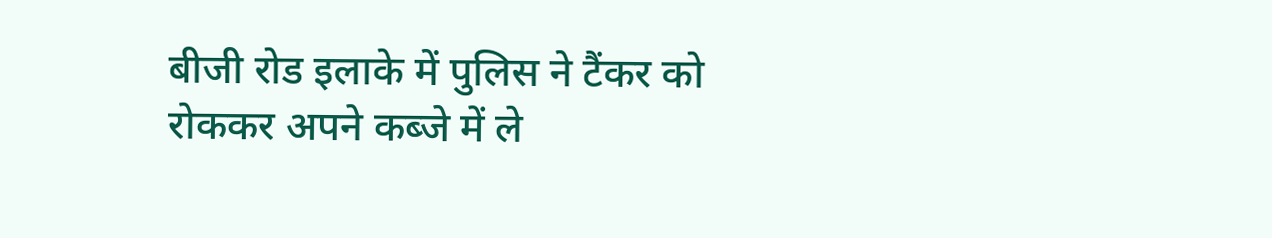बीजी रोड इलाके में पुलिस ने टैंकर को रोककर अपने कब्जे में ले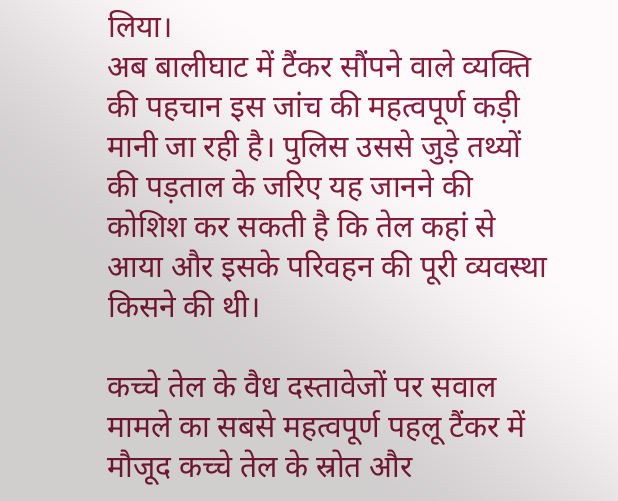लिया।
अब बालीघाट में टैंकर सौंपने वाले व्यक्ति की पहचान इस जांच की महत्वपूर्ण कड़ी मानी जा रही है। पुलिस उससे जुड़े तथ्यों की पड़ताल के जरिए यह जानने की कोशिश कर सकती है कि तेल कहां से आया और इसके परिवहन की पूरी व्यवस्था किसने की थी।

कच्चे तेल के वैध दस्तावेजों पर सवाल
मामले का सबसे महत्वपूर्ण पहलू टैंकर में मौजूद कच्चे तेल के स्रोत और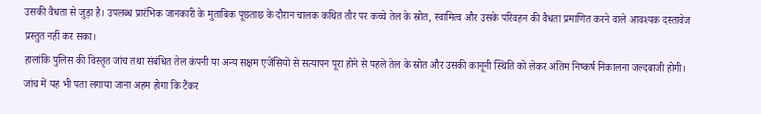उसकी वैधता से जुड़ा है। उपलब्ध प्रारंभिक जानकारी के मुताबिक पूछताछ के दौरान चालक कथित तौर पर कच्चे तेल के स्रोत, स्वामित्व और उसके परिवहन की वैधता प्रमाणित करने वाले आवश्यक दस्तावेज प्रस्तुत नहीं कर सका।
हालांकि पुलिस की विस्तृत जांच तथा संबंधित तेल कंपनी या अन्य सक्षम एजेंसियों से सत्यापन पूरा होने से पहले तेल के स्रोत और उसकी कानूनी स्थिति को लेकर अंतिम निष्कर्ष निकालना जल्दबाजी होगी।
जांच में यह भी पता लगाया जाना अहम होगा कि टैंकर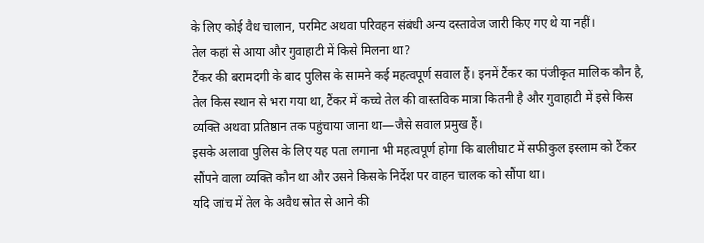के लिए कोई वैध चालान, परमिट अथवा परिवहन संबंधी अन्य दस्तावेज जारी किए गए थे या नहीं।
तेल कहां से आया और गुवाहाटी में किसे मिलना था?
टैंकर की बरामदगी के बाद पुलिस के सामने कई महत्वपूर्ण सवाल हैं। इनमें टैंकर का पंजीकृत मालिक कौन है, तेल किस स्थान से भरा गया था, टैंकर में कच्चे तेल की वास्तविक मात्रा कितनी है और गुवाहाटी में इसे किस व्यक्ति अथवा प्रतिष्ठान तक पहुंचाया जाना था—जैसे सवाल प्रमुख हैं।
इसके अलावा पुलिस के लिए यह पता लगाना भी महत्वपूर्ण होगा कि बालीघाट में सफीकुल इस्लाम को टैंकर सौंपने वाला व्यक्ति कौन था और उसने किसके निर्देश पर वाहन चालक को सौंपा था।
यदि जांच में तेल के अवैध स्रोत से आने की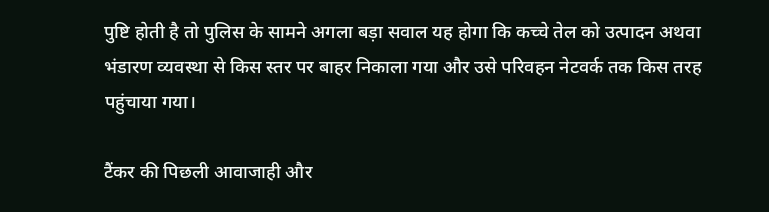पुष्टि होती है तो पुलिस के सामने अगला बड़ा सवाल यह होगा कि कच्चे तेल को उत्पादन अथवा भंडारण व्यवस्था से किस स्तर पर बाहर निकाला गया और उसे परिवहन नेटवर्क तक किस तरह पहुंचाया गया।

टैंकर की पिछली आवाजाही और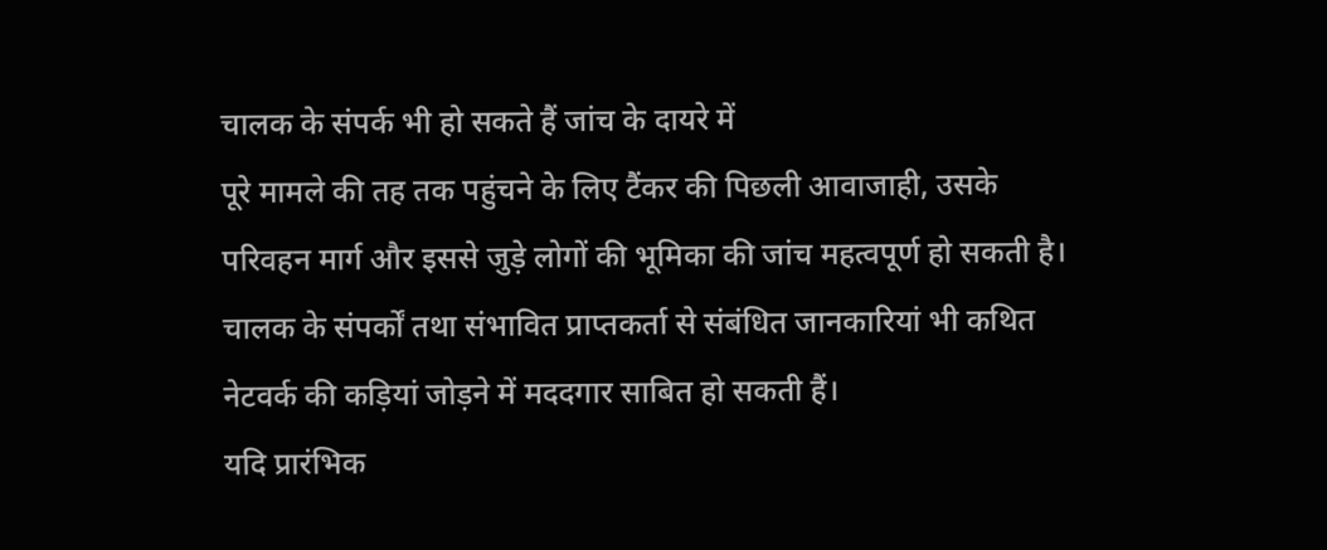चालक के संपर्क भी हो सकते हैं जांच के दायरे में
पूरे मामले की तह तक पहुंचने के लिए टैंकर की पिछली आवाजाही, उसके परिवहन मार्ग और इससे जुड़े लोगों की भूमिका की जांच महत्वपूर्ण हो सकती है। चालक के संपर्कों तथा संभावित प्राप्तकर्ता से संबंधित जानकारियां भी कथित नेटवर्क की कड़ियां जोड़ने में मददगार साबित हो सकती हैं।
यदि प्रारंभिक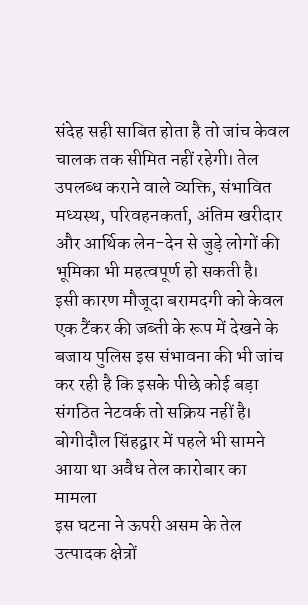संदेह सही साबित होता है तो जांच केवल चालक तक सीमित नहीं रहेगी। तेल उपलब्ध कराने वाले व्यक्ति, संभावित मध्यस्थ, परिवहनकर्ता, अंतिम खरीदार और आर्थिक लेन-देन से जुड़े लोगों की भूमिका भी महत्वपूर्ण हो सकती है।
इसी कारण मौजूदा बरामदगी को केवल एक टैंकर की जब्ती के रूप में देखने के बजाय पुलिस इस संभावना की भी जांच कर रही है कि इसके पीछे कोई बड़ा संगठित नेटवर्क तो सक्रिय नहीं है।
बोगीदौल सिंहद्वार में पहले भी सामने आया था अवैध तेल कारोबार का मामला
इस घटना ने ऊपरी असम के तेल उत्पादक क्षेत्रों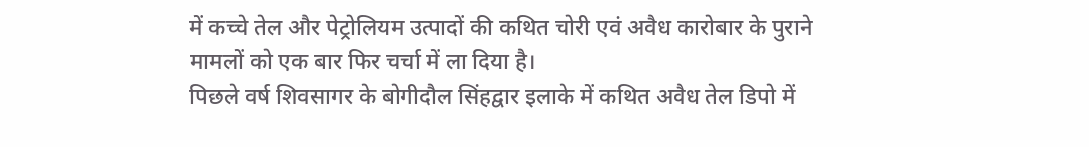में कच्चे तेल और पेट्रोलियम उत्पादों की कथित चोरी एवं अवैध कारोबार के पुराने मामलों को एक बार फिर चर्चा में ला दिया है।
पिछले वर्ष शिवसागर के बोगीदौल सिंहद्वार इलाके में कथित अवैध तेल डिपो में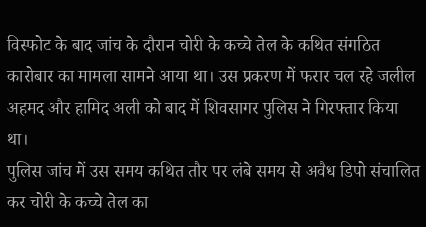विस्फोट के बाद जांच के दौरान चोरी के कच्चे तेल के कथित संगठित कारोबार का मामला सामने आया था। उस प्रकरण में फरार चल रहे जलील अहमद और हामिद अली को बाद में शिवसागर पुलिस ने गिरफ्तार किया था।
पुलिस जांच में उस समय कथित तौर पर लंबे समय से अवैध डिपो संचालित कर चोरी के कच्चे तेल का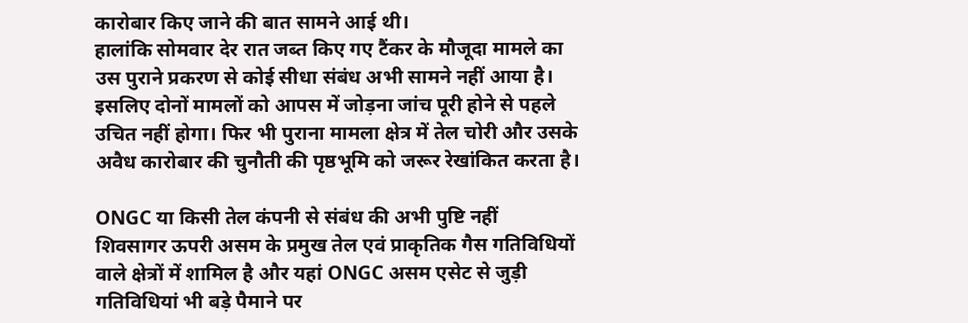कारोबार किए जाने की बात सामने आई थी।
हालांकि सोमवार देर रात जब्त किए गए टैंकर के मौजूदा मामले का उस पुराने प्रकरण से कोई सीधा संबंध अभी सामने नहीं आया है। इसलिए दोनों मामलों को आपस में जोड़ना जांच पूरी होने से पहले उचित नहीं होगा। फिर भी पुराना मामला क्षेत्र में तेल चोरी और उसके अवैध कारोबार की चुनौती की पृष्ठभूमि को जरूर रेखांकित करता है।

ONGC या किसी तेल कंपनी से संबंध की अभी पुष्टि नहीं
शिवसागर ऊपरी असम के प्रमुख तेल एवं प्राकृतिक गैस गतिविधियों वाले क्षेत्रों में शामिल है और यहां ONGC असम एसेट से जुड़ी गतिविधियां भी बड़े पैमाने पर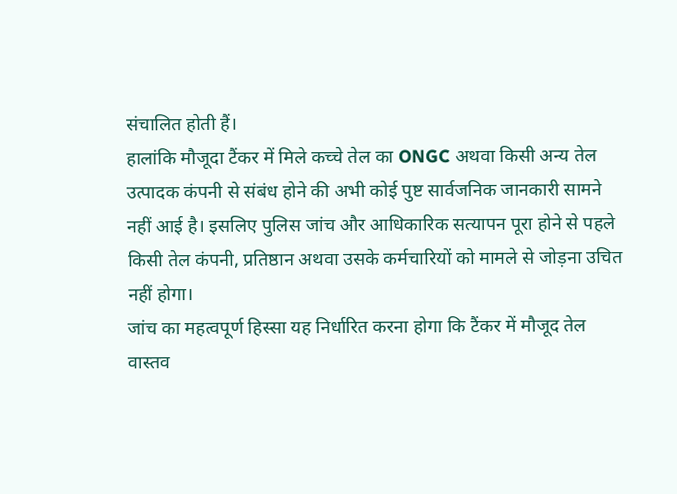संचालित होती हैं।
हालांकि मौजूदा टैंकर में मिले कच्चे तेल का ONGC अथवा किसी अन्य तेल उत्पादक कंपनी से संबंध होने की अभी कोई पुष्ट सार्वजनिक जानकारी सामने नहीं आई है। इसलिए पुलिस जांच और आधिकारिक सत्यापन पूरा होने से पहले किसी तेल कंपनी, प्रतिष्ठान अथवा उसके कर्मचारियों को मामले से जोड़ना उचित नहीं होगा।
जांच का महत्वपूर्ण हिस्सा यह निर्धारित करना होगा कि टैंकर में मौजूद तेल वास्तव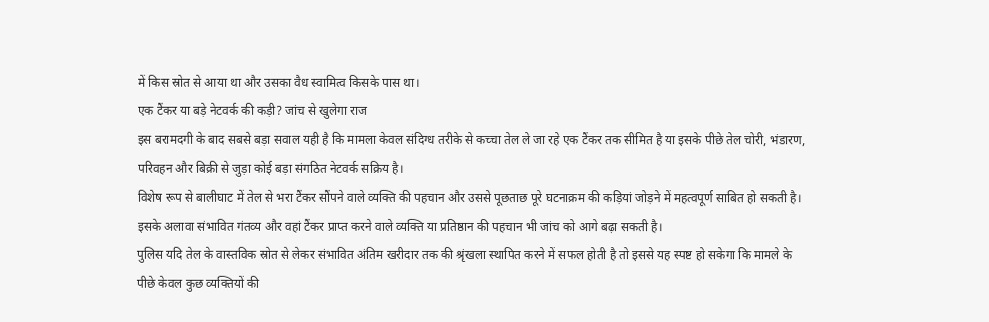में किस स्रोत से आया था और उसका वैध स्वामित्व किसके पास था।
एक टैंकर या बड़े नेटवर्क की कड़ी? जांच से खुलेगा राज
इस बरामदगी के बाद सबसे बड़ा सवाल यही है कि मामला केवल संदिग्ध तरीके से कच्चा तेल ले जा रहे एक टैंकर तक सीमित है या इसके पीछे तेल चोरी, भंडारण, परिवहन और बिक्री से जुड़ा कोई बड़ा संगठित नेटवर्क सक्रिय है।
विशेष रूप से बालीघाट में तेल से भरा टैंकर सौंपने वाले व्यक्ति की पहचान और उससे पूछताछ पूरे घटनाक्रम की कड़ियां जोड़ने में महत्वपूर्ण साबित हो सकती है। इसके अलावा संभावित गंतव्य और वहां टैंकर प्राप्त करने वाले व्यक्ति या प्रतिष्ठान की पहचान भी जांच को आगे बढ़ा सकती है।
पुलिस यदि तेल के वास्तविक स्रोत से लेकर संभावित अंतिम खरीदार तक की श्रृंखला स्थापित करने में सफल होती है तो इससे यह स्पष्ट हो सकेगा कि मामले के पीछे केवल कुछ व्यक्तियों की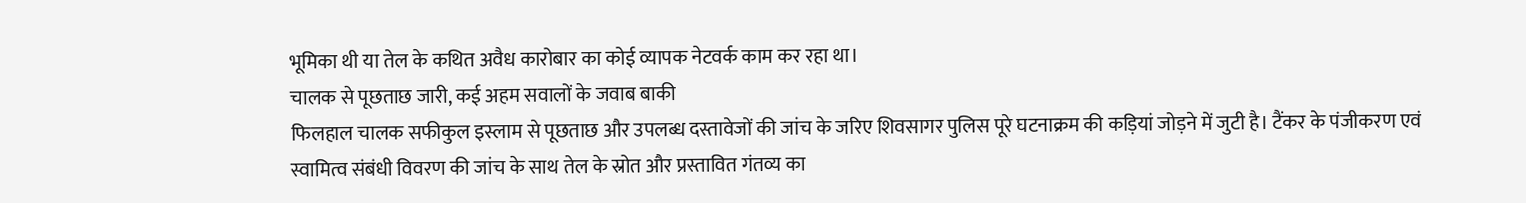भूमिका थी या तेल के कथित अवैध कारोबार का कोई व्यापक नेटवर्क काम कर रहा था।
चालक से पूछताछ जारी, कई अहम सवालों के जवाब बाकी
फिलहाल चालक सफीकुल इस्लाम से पूछताछ और उपलब्ध दस्तावेजों की जांच के जरिए शिवसागर पुलिस पूरे घटनाक्रम की कड़ियां जोड़ने में जुटी है। टैंकर के पंजीकरण एवं स्वामित्व संबंधी विवरण की जांच के साथ तेल के स्रोत और प्रस्तावित गंतव्य का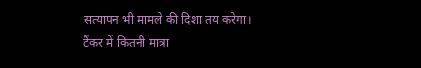सत्यापन भी मामले की दिशा तय करेगा।
टैंकर में कितनी मात्रा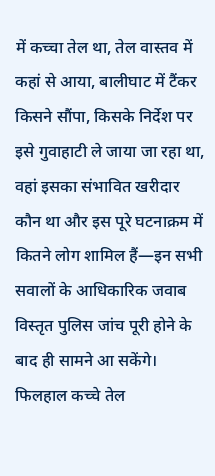में कच्चा तेल था, तेल वास्तव में कहां से आया, बालीघाट में टैंकर किसने सौंपा, किसके निर्देश पर इसे गुवाहाटी ले जाया जा रहा था, वहां इसका संभावित खरीदार कौन था और इस पूरे घटनाक्रम में कितने लोग शामिल हैं—इन सभी सवालों के आधिकारिक जवाब विस्तृत पुलिस जांच पूरी होने के बाद ही सामने आ सकेंगे।
फिलहाल कच्चे तेल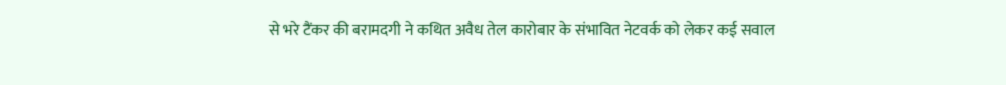से भरे टैंकर की बरामदगी ने कथित अवैध तेल कारोबार के संभावित नेटवर्क को लेकर कई सवाल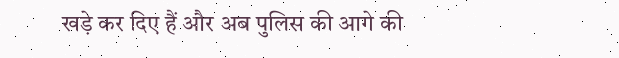खड़े कर दिए हैं और अब पुलिस की आगे की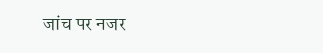जांच पर नजर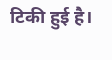टिकी हुई है।